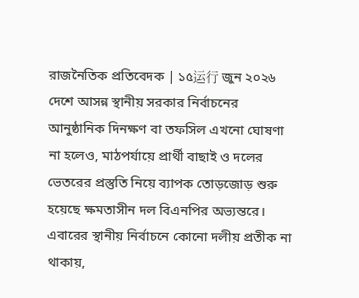রাজনৈতিক প্রতিবেদক | ১৫运行 জুন ২০২৬ দেশে আসন্ন স্থানীয় সরকার নির্বাচনের আনুষ্ঠানিক দিনক্ষণ বা তফসিল এখনো ঘোষণা না হলেও, মাঠপর্যায়ে প্রার্থী বাছাই ও দলের ভেতরের প্রস্তুতি নিয়ে ব্যাপক তোড়জোড় শুরু হয়েছে ক্ষমতাসীন দল বিএনপির অভ্যন্তরে। এবারের স্থানীয় নির্বাচনে কোনো দলীয় প্রতীক না থাকায়,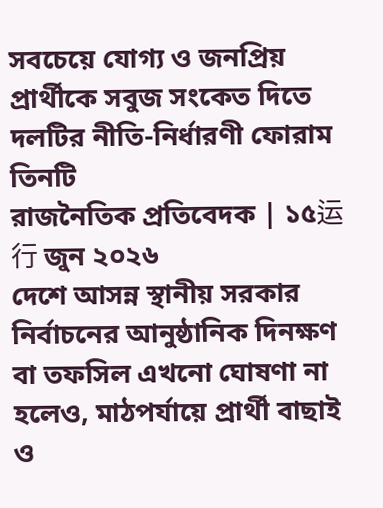সবচেয়ে যোগ্য ও জনপ্রিয় প্রার্থীকে সবুজ সংকেত দিতে দলটির নীতি-নির্ধারণী ফোরাম তিনটি
রাজনৈতিক প্রতিবেদক | ১৫运行 জুন ২০২৬
দেশে আসন্ন স্থানীয় সরকার নির্বাচনের আনুষ্ঠানিক দিনক্ষণ বা তফসিল এখনো ঘোষণা না হলেও, মাঠপর্যায়ে প্রার্থী বাছাই ও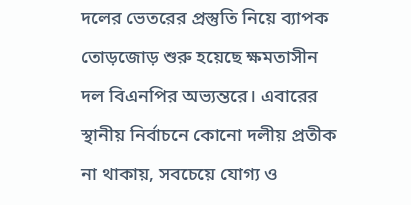দলের ভেতরের প্রস্তুতি নিয়ে ব্যাপক তোড়জোড় শুরু হয়েছে ক্ষমতাসীন দল বিএনপির অভ্যন্তরে। এবারের স্থানীয় নির্বাচনে কোনো দলীয় প্রতীক না থাকায়, সবচেয়ে যোগ্য ও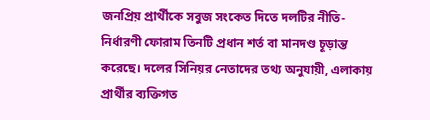জনপ্রিয় প্রার্থীকে সবুজ সংকেত দিতে দলটির নীতি-নির্ধারণী ফোরাম তিনটি প্রধান শর্ত বা মানদণ্ড চূড়ান্ত করেছে। দলের সিনিয়র নেতাদের তথ্য অনুযায়ী, এলাকায় প্রার্থীর ব্যক্তিগত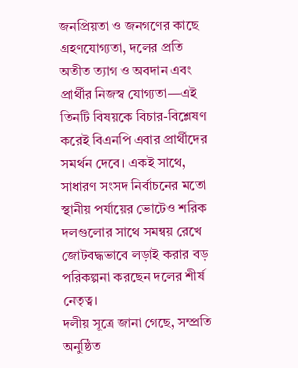জনপ্রিয়তা ও জনগণের কাছে গ্রহণযোগ্যতা, দলের প্রতি অতীত ত্যাগ ও অবদান এবং প্রার্থীর নিজস্ব যোগ্যতা—এই তিনটি বিষয়কে বিচার-বিশ্লেষণ করেই বিএনপি এবার প্রার্থীদের সমর্থন দেবে। একই সাথে, সাধারণ সংসদ নির্বাচনের মতো স্থানীয় পর্যায়ের ভোটেও শরিক দলগুলোর সাথে সমন্বয় রেখে জোটবদ্ধভাবে লড়াই করার বড় পরিকল্পনা করছেন দলের শীর্ষ নেতৃত্ব।
দলীয় সূত্রে জানা গেছে, সম্প্রতি অনুষ্ঠিত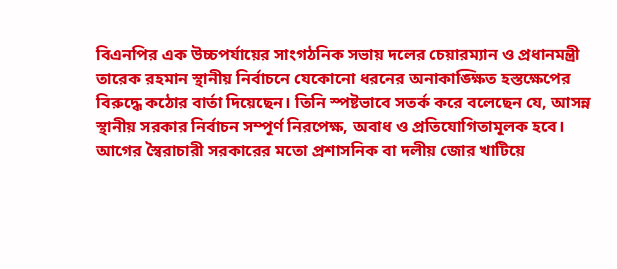বিএনপির এক উচ্চপর্যায়ের সাংগঠনিক সভায় দলের চেয়ারম্যান ও প্রধানমন্ত্রী তারেক রহমান স্থানীয় নির্বাচনে যেকোনো ধরনের অনাকাঙ্ক্ষিত হস্তক্ষেপের বিরুদ্ধে কঠোর বার্তা দিয়েছেন। তিনি স্পষ্টভাবে সতর্ক করে বলেছেন যে, আসন্ন স্থানীয় সরকার নির্বাচন সম্পূর্ণ নিরপেক্ষ, অবাধ ও প্রতিযোগিতামূলক হবে। আগের স্বৈরাচারী সরকারের মতো প্রশাসনিক বা দলীয় জোর খাটিয়ে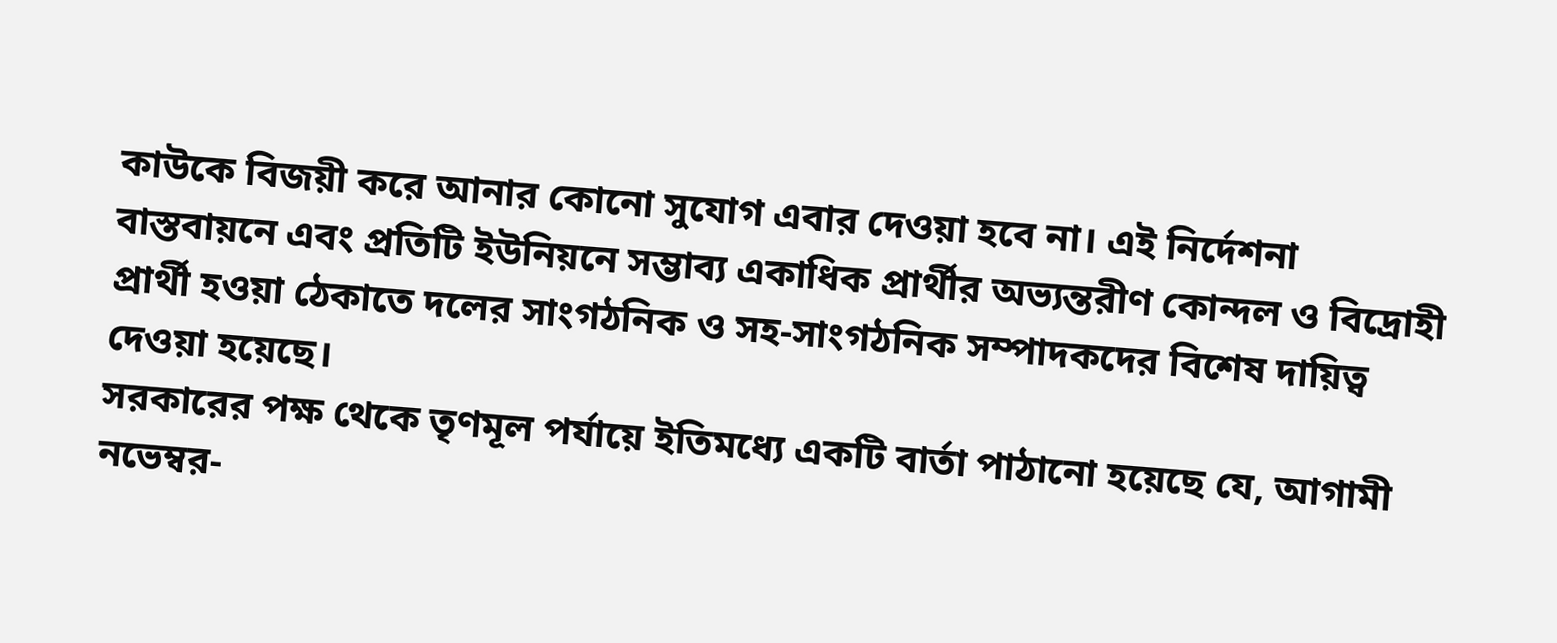কাউকে বিজয়ী করে আনার কোনো সুযোগ এবার দেওয়া হবে না। এই নির্দেশনা বাস্তবায়নে এবং প্রতিটি ইউনিয়নে সম্ভাব্য একাধিক প্রার্থীর অভ্যন্তরীণ কোন্দল ও বিদ্রোহী প্রার্থী হওয়া ঠেকাতে দলের সাংগঠনিক ও সহ-সাংগঠনিক সম্পাদকদের বিশেষ দায়িত্ব দেওয়া হয়েছে।
সরকারের পক্ষ থেকে তৃণমূল পর্যায়ে ইতিমধ্যে একটি বার্তা পাঠানো হয়েছে যে, আগামী নভেম্বর-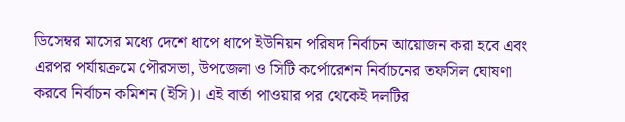ডিসেম্বর মাসের মধ্যে দেশে ধাপে ধাপে ইউনিয়ন পরিষদ নির্বাচন আয়োজন করা হবে এবং এরপর পর্যায়ক্রমে পৌরসভা, উপজেলা ও সিটি কর্পোরেশন নির্বাচনের তফসিল ঘোষণা করবে নির্বাচন কমিশন (ইসি)। এই বার্তা পাওয়ার পর থেকেই দলটির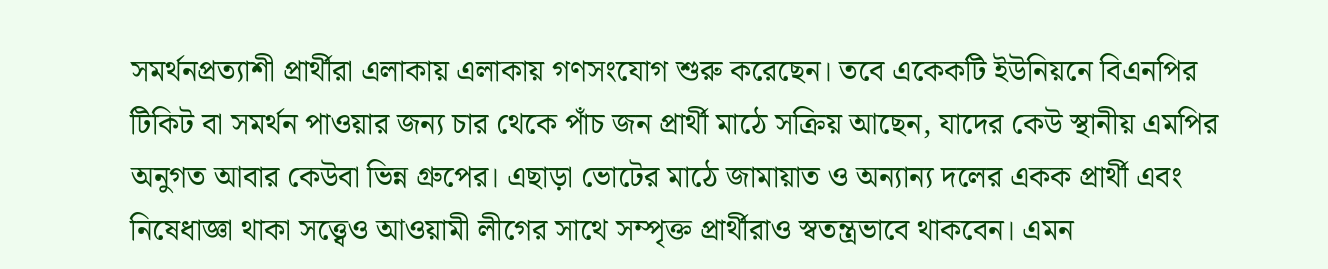সমর্থনপ্রত্যাশী প্রার্থীরা এলাকায় এলাকায় গণসংযোগ শুরু করেছেন। তবে একেকটি ইউনিয়নে বিএনপির টিকিট বা সমর্থন পাওয়ার জন্য চার থেকে পাঁচ জন প্রার্থী মাঠে সক্রিয় আছেন, যাদের কেউ স্থানীয় এমপির অনুগত আবার কেউবা ভিন্ন গ্রুপের। এছাড়া ভোটের মাঠে জামায়াত ও অন্যান্য দলের একক প্রার্থী এবং নিষেধাজ্ঞা থাকা সত্ত্বেও আওয়ামী লীগের সাথে সম্পৃক্ত প্রার্থীরাও স্বতন্ত্রভাবে থাকবেন। এমন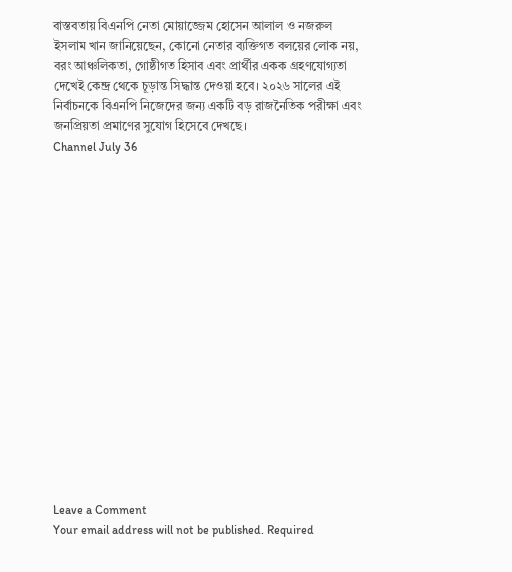বাস্তবতায় বিএনপি নেতা মোয়াজ্জেম হোসেন আলাল ও নজরুল ইসলাম খান জানিয়েছেন, কোনো নেতার ব্যক্তিগত বলয়ের লোক নয়, বরং আঞ্চলিকতা, গোষ্ঠীগত হিসাব এবং প্রার্থীর একক গ্রহণযোগ্যতা দেখেই কেন্দ্র থেকে চূড়ান্ত সিদ্ধান্ত দেওয়া হবে। ২০২৬ সালের এই নির্বাচনকে বিএনপি নিজেদের জন্য একটি বড় রাজনৈতিক পরীক্ষা এবং জনপ্রিয়তা প্রমাণের সুযোগ হিসেবে দেখছে।
Channel July 36

















Leave a Comment
Your email address will not be published. Required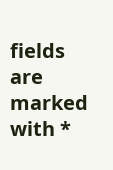fields are marked with *